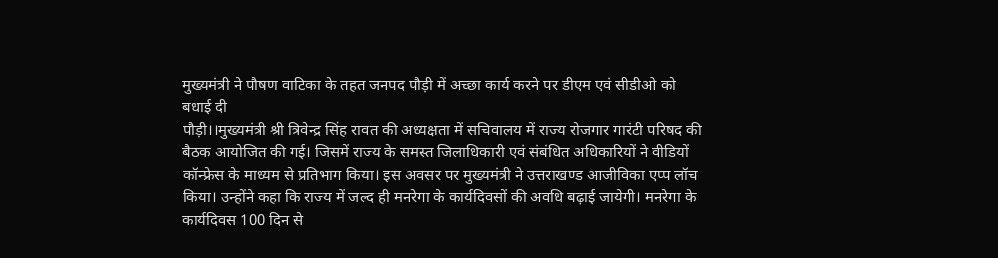मुख्यमंत्री ने पौषण वाटिका के तहत जनपद पौड़ी में अच्छा कार्य करने पर डीएम एवं सीडीओ को बधाई दी
पौड़ी।।मुख्यमंत्री श्री त्रिवेन्द्र सिंह रावत की अध्यक्षता में सचिवालय में राज्य रोजगार गारंटी परिषद की बैठक आयोजित की गई। जिसमें राज्य के समस्त जिलाधिकारी एवं संबंधित अधिकारियों ने वीडियों कॉन्फ्रेस के माध्यम से प्रतिभाग किया। इस अवसर पर मुख्यमंत्री ने उत्तराखण्ड आजीविका एप्प लॉच किया। उन्होंने कहा कि राज्य में जल्द ही मनरेगा के कार्यदिवसों की अवधि बढ़ाई जायेगी। मनरेगा के कार्यदिवस 100 दिन से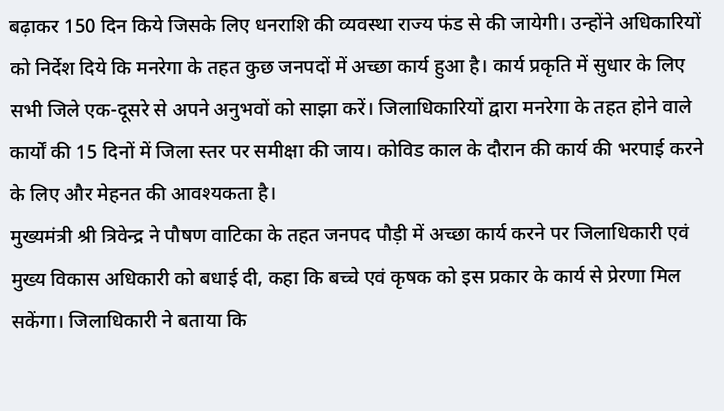बढ़ाकर 150 दिन किये जिसके लिए धनराशि की व्यवस्था राज्य फंड से की जायेगी। उन्होंने अधिकारियों को निर्देश दिये कि मनरेगा के तहत कुछ जनपदों में अच्छा कार्य हुआ है। कार्य प्रकृति में सुधार के लिए सभी जिले एक-दूसरे से अपने अनुभवों को साझा करें। जिलाधिकारियों द्वारा मनरेगा के तहत होने वाले कार्यों की 15 दिनों में जिला स्तर पर समीक्षा की जाय। कोविड काल के दौरान की कार्य की भरपाई करने के लिए और मेहनत की आवश्यकता है।
मुख्यमंत्री श्री त्रिवेन्द्र ने पौषण वाटिका के तहत जनपद पौड़ी में अच्छा कार्य करने पर जिलाधिकारी एवं मुख्य विकास अधिकारी को बधाई दी, कहा कि बच्चे एवं कृषक को इस प्रकार के कार्य से प्रेरणा मिल सकेंगा। जिलाधिकारी ने बताया कि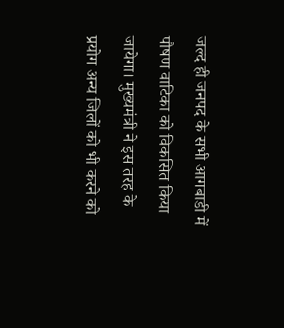जल्द ही जनपद के सभी आगबाडी में पौषण वाटिका को विकसित किया जायेगा। मुख्यमंत्री ने इस तरह के प्रयोग अन्य जिलों को भी करने को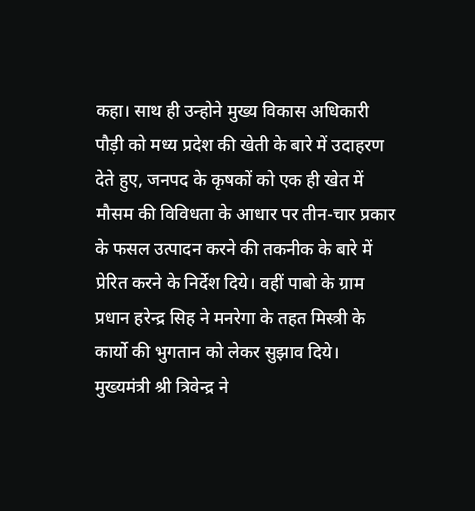कहा। साथ ही उन्होने मुख्य विकास अधिकारी पौड़ी को मध्य प्रदेश की खेती के बारे में उदाहरण देते हुए, जनपद के कृषकों को एक ही खेत में मौसम की विविधता के आधार पर तीन-चार प्रकार के फसल उत्पादन करने की तकनीक के बारे में प्रेरित करने के निर्देश दिये। वहीं पाबो के ग्राम प्रधान हरेन्द्र सिह ने मनरेगा के तहत मिस्त्री के कार्यो की भुगतान को लेकर सुझाव दिये।
मुख्यमंत्री श्री त्रिवेन्द्र ने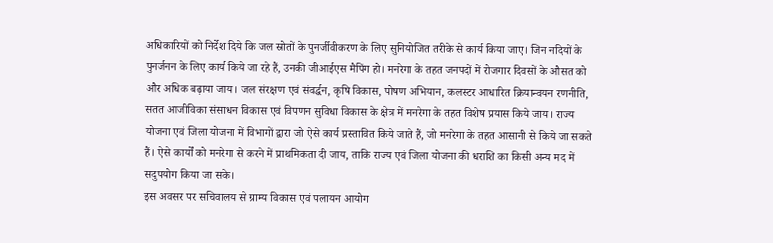अधिकारियों को निर्देश दिये कि जल स्रोतों के पुनर्जीवीकरण के लिए सुनियोजित तरीके से कार्य किया जाए। जिन नदियों के पुनर्जनन के लिए कार्य किये जा रहे हैं, उनकी जीआईएस मैपिंग हो। मनरेगा के तहत जनपदों में रोजगार दिवसों के औसत को और अधिक बढ़ाया जाय। जल संरक्षण एवं संवर्द्धन, कृषि विकास, पोषण अभियान, कलस्टर आधारित क्रियान्वयन रणनीति, सतत आजीविका संसाधन विकास एवं विपणन सुविधा विकास के क्षेत्र में मनरेगा के तहत विशेष प्रयास किये जाय। राज्य योजना एवं जिला योजना में विभागों द्वारा जो ऐसे कार्य प्रस्तावित किये जाते हैं, जो मनरेगा के तहत आसानी से किये जा सकते हैं। ऐसे कार्यों को मनरेगा से करने में प्राथमिकता दी जाय, ताकि राज्य एवं जिला योजना की धराशि का किसी अन्य मद में सदुपयोग किया जा सके।
इस अवसर पर सचिवालय से ग्राम्य विकास एवं पलायन आयोग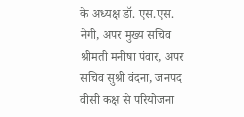के अध्यक्ष डॉ. एस.एस. नेगी, अपर मुख्य सचिव श्रीमती मनीषा पंवार, अपर सचिव सुश्री वंदना, जनपद वीसी कक्ष से परियोजना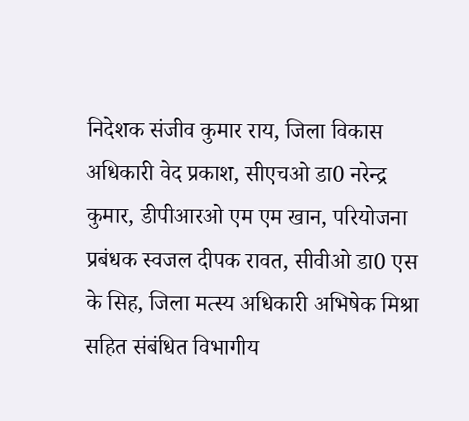निदेशक संजीव कुमार राय, जिला विकास अधिकारी वेद प्रकाश, सीएचओ डा0 नरेन्द्र कुमार, डीपीआरओ एम एम खान, परियोजना प्रबंधक स्वजल दीपक रावत, सीवीओ डा0 एस के सिह, जिला मत्स्य अधिकारी अभिषेक मिश्रा सहित संबंधित विभागीय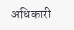अधिकारी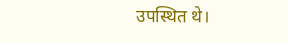उपस्थित थे।